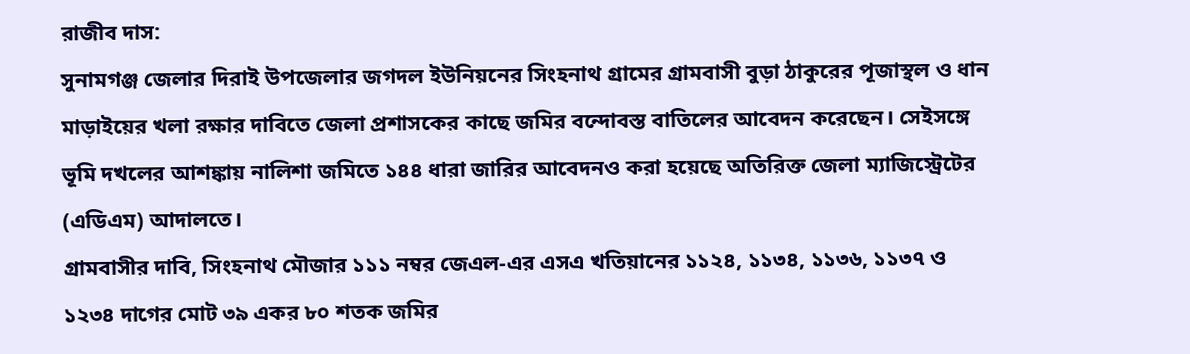রাজীব দাস:
সুনামগঞ্জ জেলার দিরাই উপজেলার জগদল ইউনিয়নের সিংহনাথ গ্রামের গ্রামবাসী বুড়া ঠাকুরের পূজাস্থল ও ধান মাড়াইয়ের খলা রক্ষার দাবিতে জেলা প্রশাসকের কাছে জমির বন্দোবস্ত বাতিলের আবেদন করেছেন। সেইসঙ্গে ভূমি দখলের আশঙ্কায় নালিশা জমিতে ১৪৪ ধারা জারির আবেদনও করা হয়েছে অতিরিক্ত জেলা ম্যাজিস্ট্রেটের (এডিএম) আদালতে।
গ্রামবাসীর দাবি, সিংহনাথ মৌজার ১১১ নম্বর জেএল-এর এসএ খতিয়ানের ১১২৪, ১১৩৪, ১১৩৬, ১১৩৭ ও ১২৩৪ দাগের মোট ৩৯ একর ৮০ শতক জমির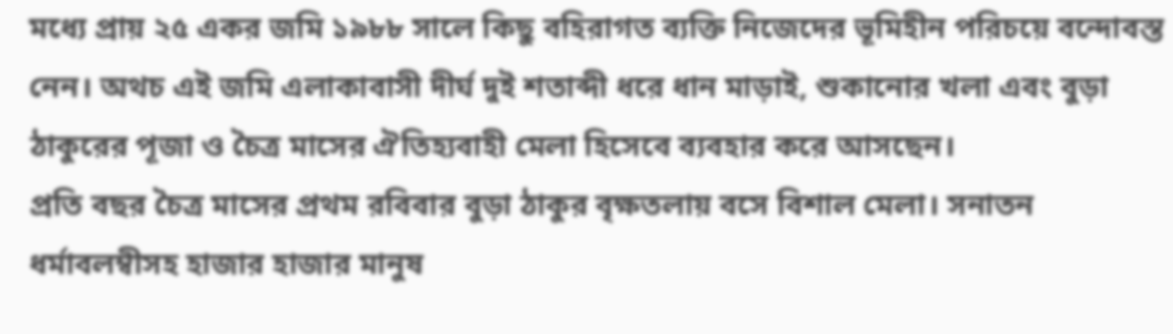মধ্যে প্রায় ২৫ একর জমি ১৯৮৮ সালে কিছু বহিরাগত ব্যক্তি নিজেদের ভূমিহীন পরিচয়ে বন্দোবস্ত নেন। অথচ এই জমি এলাকাবাসী দীর্ঘ দুই শতাব্দী ধরে ধান মাড়াই, শুকানোর খলা এবং বুড়া ঠাকুরের পূজা ও চৈত্র মাসের ঐতিহ্যবাহী মেলা হিসেবে ব্যবহার করে আসছেন।
প্রতি বছর চৈত্র মাসের প্রথম রবিবার বুড়া ঠাকুর বৃক্ষতলায় বসে বিশাল মেলা। সনাতন ধর্মাবলম্বীসহ হাজার হাজার মানুষ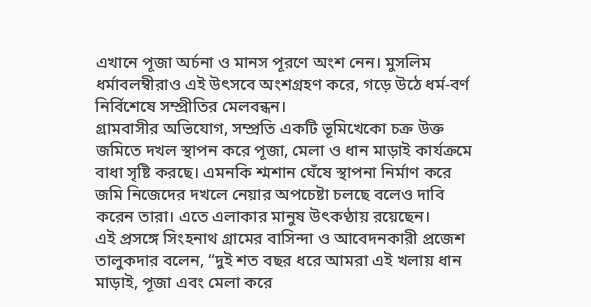এখানে পূজা অর্চনা ও মানস পূরণে অংশ নেন। মুসলিম ধর্মাবলম্বীরাও এই উৎসবে অংশগ্রহণ করে, গড়ে উঠে ধর্ম-বর্ণ নির্বিশেষে সম্প্রীতির মেলবন্ধন।
গ্রামবাসীর অভিযোগ, সম্প্রতি একটি ভূমিখেকো চক্র উক্ত জমিতে দখল স্থাপন করে পূজা, মেলা ও ধান মাড়াই কার্যক্রমে বাধা সৃষ্টি করছে। এমনকি শ্মশান ঘেঁষে স্থাপনা নির্মাণ করে জমি নিজেদের দখলে নেয়ার অপচেষ্টা চলছে বলেও দাবি করেন তারা। এতে এলাকার মানুষ উৎকণ্ঠায় রয়েছেন।
এই প্রসঙ্গে সিংহনাথ গ্রামের বাসিন্দা ও আবেদনকারী প্রজেশ তালুকদার বলেন, “দুই শত বছর ধরে আমরা এই খলায় ধান মাড়াই, পূজা এবং মেলা করে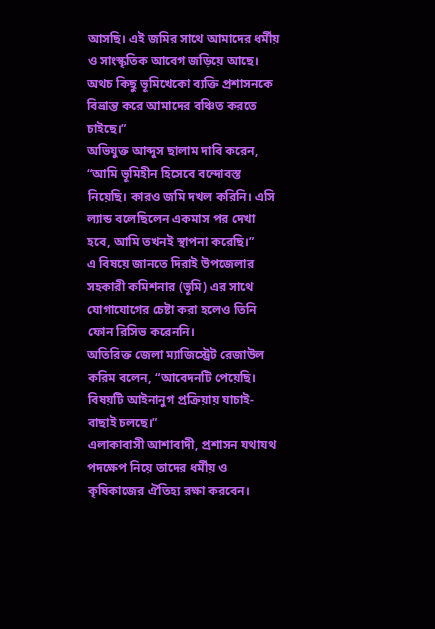আসছি। এই জমির সাথে আমাদের ধর্মীয় ও সাংস্কৃতিক আবেগ জড়িয়ে আছে। অথচ কিছু ভূমিখেকো ব্যক্তি প্রশাসনকে বিভ্রান্ত করে আমাদের বঞ্চিত করতে চাইছে।”
অভিযুক্ত আব্দুস ছালাম দাবি করেন, “আমি ভূমিহীন হিসেবে বন্দোবস্ত নিয়েছি। কারও জমি দখল করিনি। এসি ল্যান্ড বলেছিলেন একমাস পর দেখা হবে, আমি তখনই স্থাপনা করেছি।”
এ বিষয়ে জানতে দিরাই উপজেলার সহকারী কমিশনার (ভূমি) এর সাথে যোগাযোগের চেষ্টা করা হলেও তিনি ফোন রিসিভ করেননি।
অতিরিক্ত জেলা ম্যাজিস্ট্রেট রেজাউল করিম বলেন, “আবেদনটি পেয়েছি। বিষয়টি আইনানুগ প্রক্রিয়ায় যাচাই-বাছাই চলছে।”
এলাকাবাসী আশাবাদী, প্রশাসন যথাযথ পদক্ষেপ নিয়ে তাদের ধর্মীয় ও কৃষিকাজের ঐতিহ্য রক্ষা করবেন।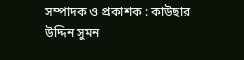সম্পাদক ও প্রকাশক : কাউছার উদ্দিন সুমন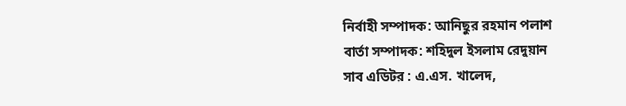নির্বাহী সম্পাদক: আনিছুর রহমান পলাশ
বার্তা সম্পাদক: শহিদুল ইসলাম রেদুয়ান
সাব এডিটর : এ.এস. খালেদ,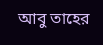আবু তাহের